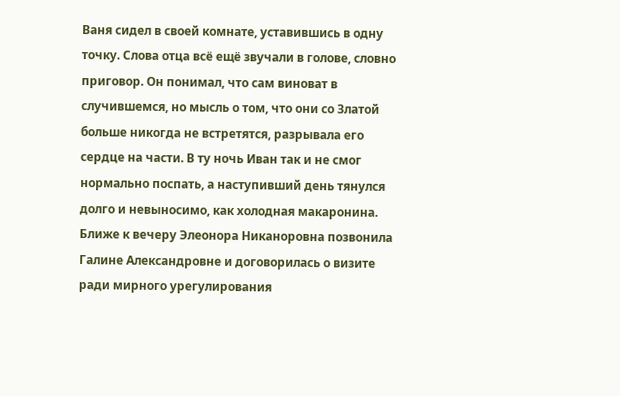Ваня сидел в своей комнате, уставившись в одну точку. Слова отца всё ещё звучали в голове, словно приговор. Он понимал, что сам виноват в случившемся, но мысль о том, что они со Златой больше никогда не встретятся, разрывала его сердце на части. В ту ночь Иван так и не смог нормально поспать, а наступивший день тянулся долго и невыносимо, как холодная макаронина.
Ближе к вечеру Элеонора Никаноровна позвонила Галине Александровне и договорилась о визите ради мирного урегулирования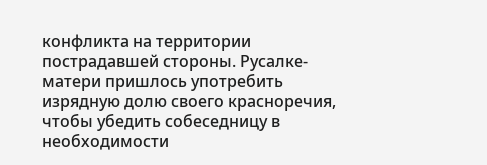конфликта на территории пострадавшей стороны. Русалке-матери пришлось употребить изрядную долю своего красноречия, чтобы убедить собеседницу в необходимости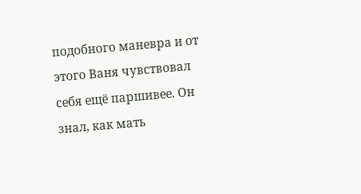подобного маневра и от этого Ваня чувствовал себя ещё паршивее. Он знал, как мать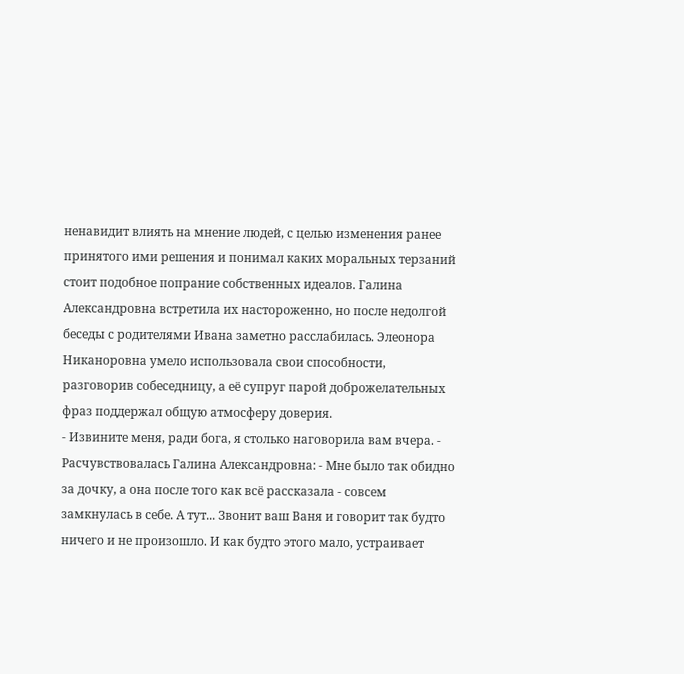ненавидит влиять на мнение людей, с целью изменения ранее принятого ими решения и понимал каких моральных терзаний стоит подобное попрание собственных идеалов. Галина Александровна встретила их настороженно, но после недолгой беседы с родителями Ивана заметно расслабилась. Элеонора Никаноровна умело использовала свои способности, разговорив собеседницу, а её супруг парой доброжелательных фраз поддержал общую атмосферу доверия.
- Извините меня, ради бога, я столько наговорила вам вчера. - Расчувствовалась Галина Александровна: - Мне было так обидно за дочку, а она после того как всё рассказала - совсем замкнулась в себе. А тут... Звонит ваш Ваня и говорит так будто ничего и не произошло. И как будто этого мало, устраивает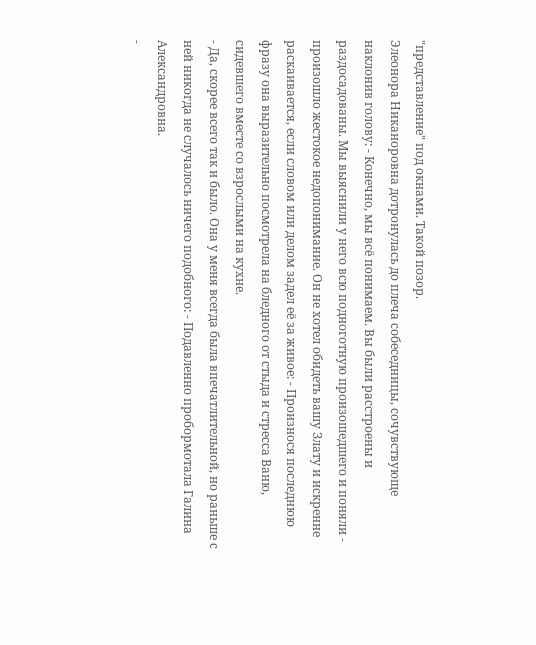"представление" под окнами. Такой позор.
Элеонора Никаноровна дотронулась до плеча собеседницы, сочувствующе наклонив голову: - Конечно, мы всё понимаем. Вы были расстроены и раздосадованы. Мы выяснили у него всю подноготную произошедшего и поняли - произошло жестокое недопонимание. Он не хотел обидеть вашу Злату и искренне раскаивается, если словом или делом задел её за живое: - Произнося последнюю фразу она выразительно посмотрела на бледного от стыда и стресса Ваню, сидевшего вместе со взрослыми на кухне.
- Да, скорее всего так и было. Она у меня всегда была впечатлительной, но раньше с ней никогда не случалось ничего подобного: - Подавленно пробормотала Галина Александровна.
-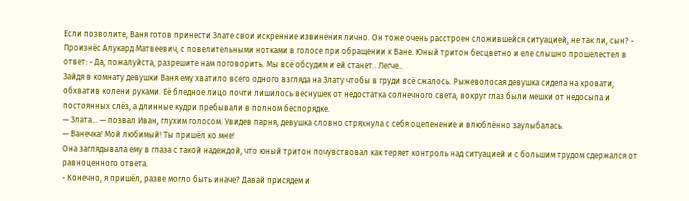Если позволите, Ваня готов принести Злате свои искренние извинения лично. Он тоже очень расстроен сложившейся ситуацией, не так ли, сын? - Произнёс Алукард Матвеевич, с повелительными нотками в голосе при обращении к Ване. Юный тритон бесцветно и еле слышно прошелестел в ответ: - Да, пожалуйста, разрешите нам поговорить. Мы всё обсудим и ей станет.. Легче..
Зайдя в комнату девушки Ваня ему хватило всего одного взгляда на Злату чтобы в груди всё сжалось. Рыжеволосая девушка сидела на кровати, обхватив колени руками. Её бледное лицо почти лишилось веснушек от недостатка солнечного света, вокруг глаз были мешки от недосыпа и постоянных слёз, а длинные кудри пребывали в полном беспорядке.
— Злата… — позвал Иван, глухим голосом. Увидев парня, девушка словно стряхнула с себя оцепенение и влюблённо заулыбалась.
— Ванечка! Мой любимый! Ты пришёл ко мне!
Она заглядывала ему в глаза с такой надеждой, что юный тритон почувствовал как теряет контроль над ситуацией и с большим трудом сдержался от равноценного ответа.
- Конечно, я пришёл, разве могло быть иначе? Давай присядем и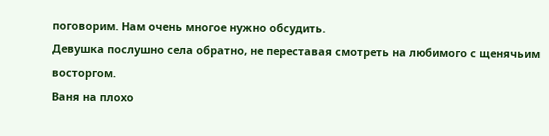поговорим. Нам очень многое нужно обсудить.
Девушка послушно села обратно, не переставая смотреть на любимого с щенячьим восторгом.
Ваня на плохо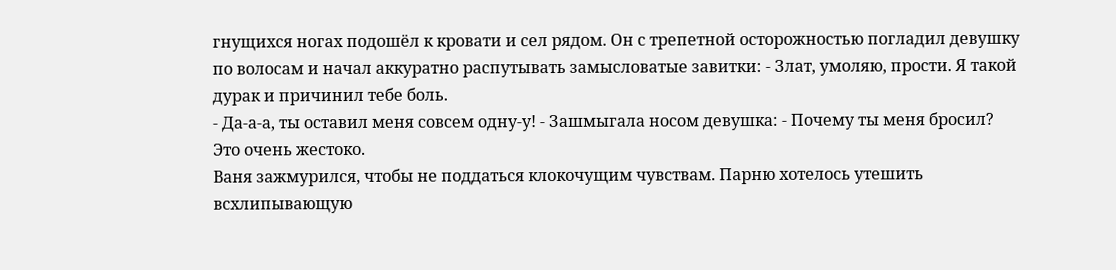гнущихся ногах подошёл к кровати и сел рядом. Он с трепетной осторожностью погладил девушку по волосам и начал аккуратно распутывать замысловатые завитки: - Злат, умоляю, прости. Я такой дурак и причинил тебе боль.
- Да-а-а, ты оставил меня совсем одну-у! - Зашмыгала носом девушка: - Почему ты меня бросил? Это очень жестоко.
Ваня зажмурился, чтобы не поддаться клокочущим чувствам. Парню хотелось утешить всхлипывающую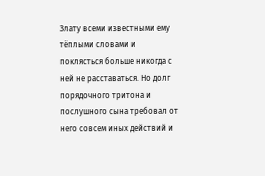Злату всеми известными ему тёплыми словами и поклясться больше никогда с ней не расставаться. Но долг порядочного тритона и послушного сына требовал от него совсем иных действий и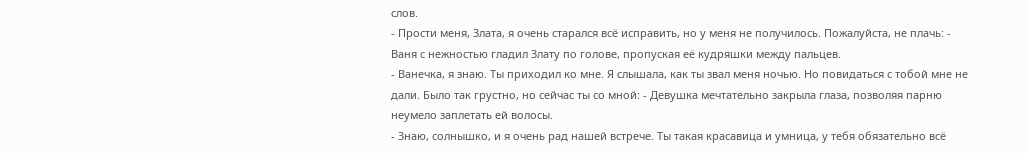слов.
- Прости меня, Злата, я очень старался всё исправить, но у меня не получилось. Пожалуйста, не плачь: - Ваня с нежностью гладил Злату по голове, пропуская её кудряшки между пальцев.
- Ванечка, я знаю. Ты приходил ко мне. Я слышала, как ты звал меня ночью. Но повидаться с тобой мне не дали. Было так грустно, но сейчас ты со мной: - Девушка мечтательно закрыла глаза, позволяя парню неумело заплетать ей волосы.
- Знаю, солнышко, и я очень рад нашей встрече. Ты такая красавица и умница, у тебя обязательно всё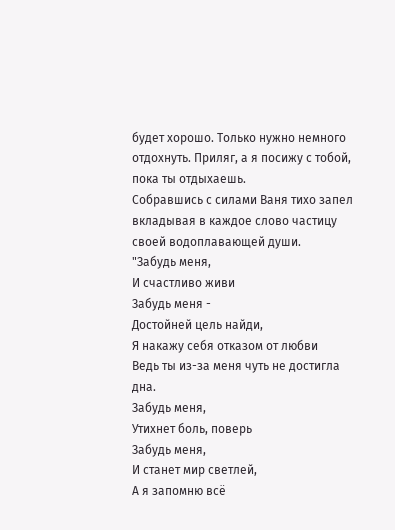будет хорошо. Только нужно немного отдохнуть. Приляг, а я посижу с тобой, пока ты отдыхаешь.
Собравшись с силами Ваня тихо запел вкладывая в каждое слово частицу своей водоплавающей души.
"Забудь меня,
И счастливо живи
Забудь меня -
Достойней цель найди,
Я накажу себя отказом от любви
Ведь ты из-за меня чуть не достигла дна.
Забудь меня,
Утихнет боль, поверь
Забудь меня,
И станет мир светлей,
А я запомню всё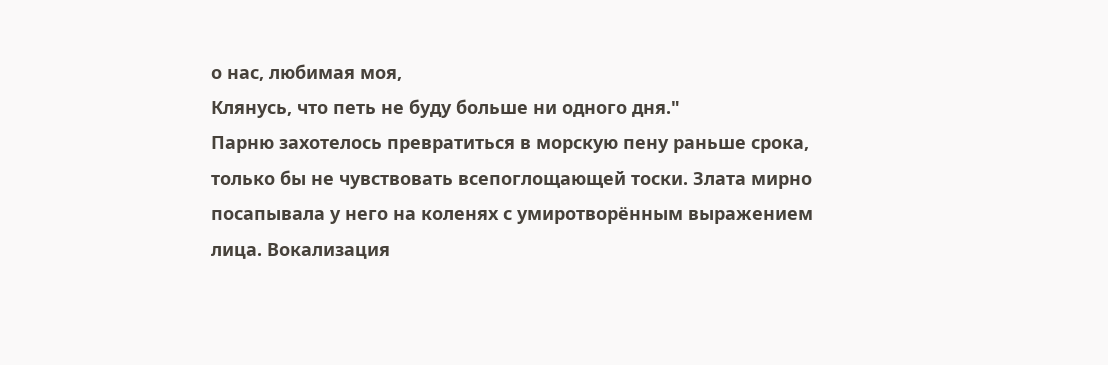о нас, любимая моя,
Клянусь, что петь не буду больше ни одного дня."
Парню захотелось превратиться в морскую пену раньше срока, только бы не чувствовать всепоглощающей тоски. Злата мирно посапывала у него на коленях с умиротворённым выражением лица. Вокализация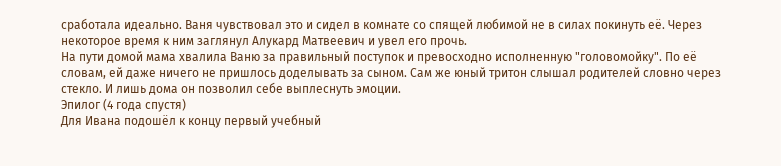сработала идеально. Ваня чувствовал это и сидел в комнате со спящей любимой не в силах покинуть её. Через некоторое время к ним заглянул Алукард Матвеевич и увел его прочь.
На пути домой мама хвалила Ваню за правильный поступок и превосходно исполненную "головомойку". По её словам, ей даже ничего не пришлось доделывать за сыном. Сам же юный тритон слышал родителей словно через стекло. И лишь дома он позволил себе выплеснуть эмоции.
Эпилог (4 года спустя)
Для Ивана подошёл к концу первый учебный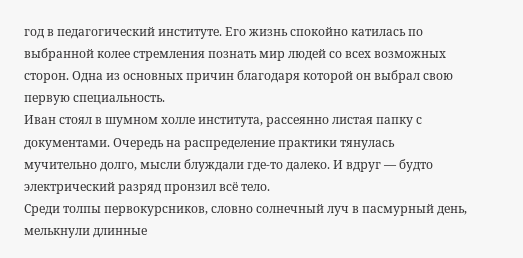год в педагогический институте. Его жизнь спокойно катилась по выбранной колее стремления познать мир людей со всех возможных сторон. Одна из основных причин благодаря которой он выбрал свою первую специальность.
Иван стоял в шумном холле института, рассеянно листая папку с документами. Очередь на распределение практики тянулась мучительно долго, мысли блуждали где‑то далеко. И вдруг — будто электрический разряд пронзил всё тело.
Среди толпы первокурсников, словно солнечный луч в пасмурный день, мелькнули длинные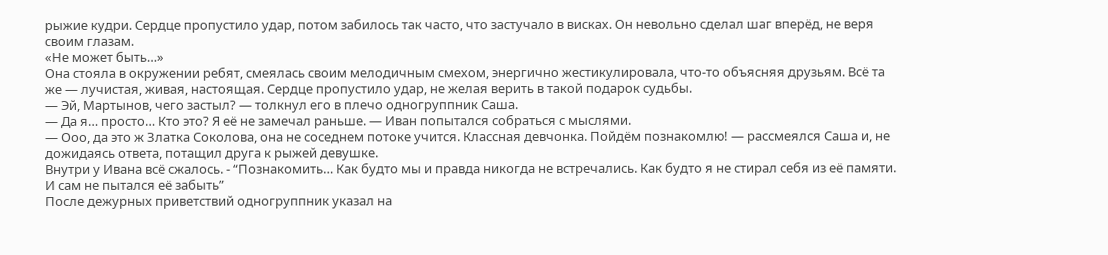рыжие кудри. Сердце пропустило удар, потом забилось так часто, что застучало в висках. Он невольно сделал шаг вперёд, не веря своим глазам.
«Не может быть…»
Она стояла в окружении ребят, смеялась своим мелодичным смехом, энергично жестикулировала, что‑то объясняя друзьям. Всё та же — лучистая, живая, настоящая. Сердце пропустило удар, не желая верить в такой подарок судьбы.
— Эй, Мартынов, чего застыл? — толкнул его в плечо одногруппник Саша.
— Да я… просто… Кто это? Я её не замечал раньше. — Иван попытался собраться с мыслями.
— Ооо, да это ж Златка Соколова, она не соседнем потоке учится. Классная девчонка. Пойдём познакомлю! — рассмеялся Саша и, не дожидаясь ответа, потащил друга к рыжей девушке.
Внутри у Ивана всё сжалось. - “Познакомить… Как будто мы и правда никогда не встречались. Как будто я не стирал себя из её памяти. И сам не пытался её забыть”
После дежурных приветствий одногруппник указал на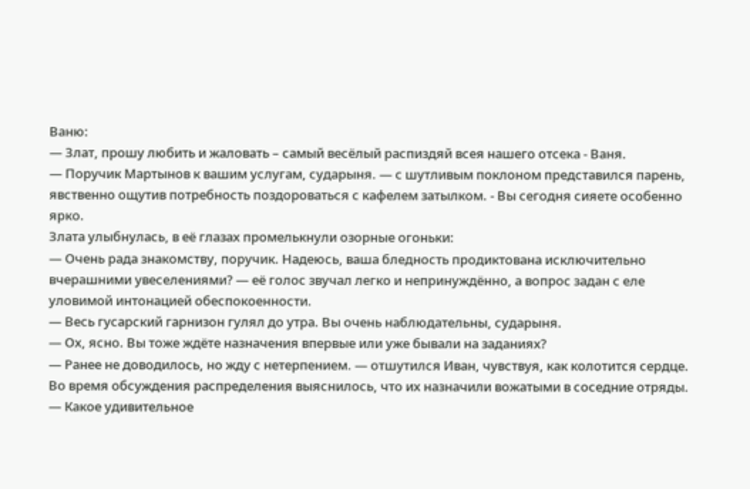Ваню:
— Злат, прошу любить и жаловать – самый весёлый распиздяй всея нашего отсека - Ваня.
— Поручик Мартынов к вашим услугам, сударыня. — с шутливым поклоном представился парень, явственно ощутив потребность поздороваться с кафелем затылком. - Вы сегодня сияете особенно ярко.
Злата улыбнулась, в её глазах промелькнули озорные огоньки:
— Очень рада знакомству, поручик. Надеюсь, ваша бледность продиктована исключительно вчерашними увеселениями? — её голос звучал легко и непринуждённо, а вопрос задан с еле уловимой интонацией обеспокоенности.
— Весь гусарский гарнизон гулял до утра. Вы очень наблюдательны, сударыня.
— Ох, ясно. Вы тоже ждёте назначения впервые или уже бывали на заданиях?
— Ранее не доводилось, но жду с нетерпением. — отшутился Иван, чувствуя, как колотится сердце.
Во время обсуждения распределения выяснилось, что их назначили вожатыми в соседние отряды.
— Какое удивительное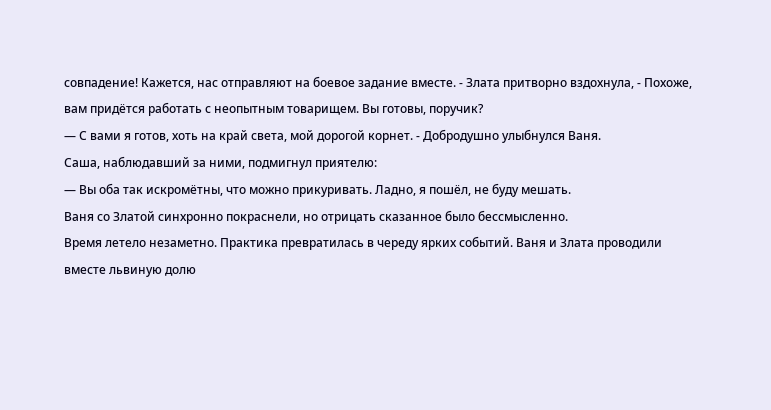совпадение! Кажется, нас отправляют на боевое задание вместе. - Злата притворно вздохнула, - Похоже, вам придётся работать с неопытным товарищем. Вы готовы, поручик?
— С вами я готов, хоть на край света, мой дорогой корнет. - Добродушно улыбнулся Ваня.
Саша, наблюдавший за ними, подмигнул приятелю:
— Вы оба так искромётны, что можно прикуривать. Ладно, я пошёл, не буду мешать.
Ваня со Златой синхронно покраснели, но отрицать сказанное было бессмысленно.
Время летело незаметно. Практика превратилась в череду ярких событий. Ваня и Злата проводили вместе львиную долю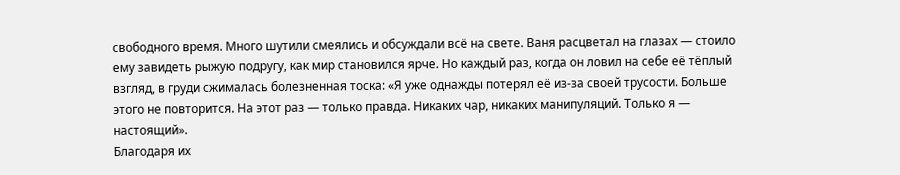свободного время. Много шутили смеялись и обсуждали всё на свете. Ваня расцветал на глазах — стоило ему завидеть рыжую подругу, как мир становился ярче. Но каждый раз, когда он ловил на себе её тёплый взгляд, в груди сжималась болезненная тоска: «Я уже однажды потерял её из‑за своей трусости. Больше этого не повторится. На этот раз — только правда. Никаких чар, никаких манипуляций. Только я — настоящий».
Благодаря их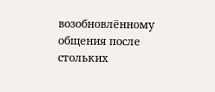возобновлённому общения после стольких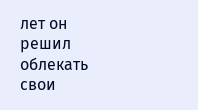лет он решил облекать свои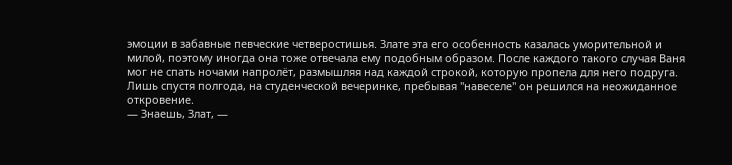эмоции в забавные певческие четверостишья. Злате эта его особенность казалась уморительной и милой, поэтому иногда она тоже отвечала ему подобным образом. После каждого такого случая Ваня мог не спать ночами напролёт, размышляя над каждой строкой, которую пропела для него подруга.
Лишь спустя полгода, на студенческой вечеринке, пребывая "навеселе" он решился на неожиданное откровение.
— Знаешь, Злат, —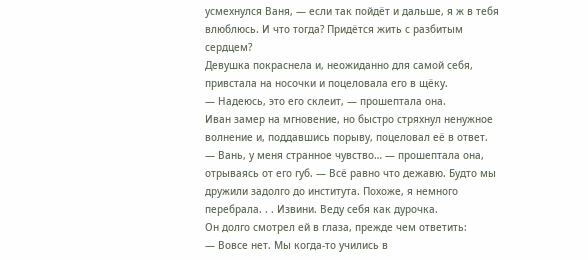усмехнулся Ваня, — если так пойдёт и дальше, я ж в тебя влюблюсь. И что тогда? Придётся жить с разбитым сердцем?
Девушка покраснела и, неожиданно для самой себя, привстала на носочки и поцеловала его в щёку.
— Надеюсь, это его склеит, — прошептала она.
Иван замер на мгновение, но быстро стряхнул ненужное волнение и, поддавшись порыву, поцеловал её в ответ.
— Вань, у меня странное чувство… — прошептала она, отрываясь от его губ. — Всё равно что дежавю. Будто мы дружили задолго до института. Похоже, я немного перебрала. . . Извини. Веду себя как дурочка.
Он долго смотрел ей в глаза, прежде чем ответить:
— Вовсе нет. Мы когда-то учились в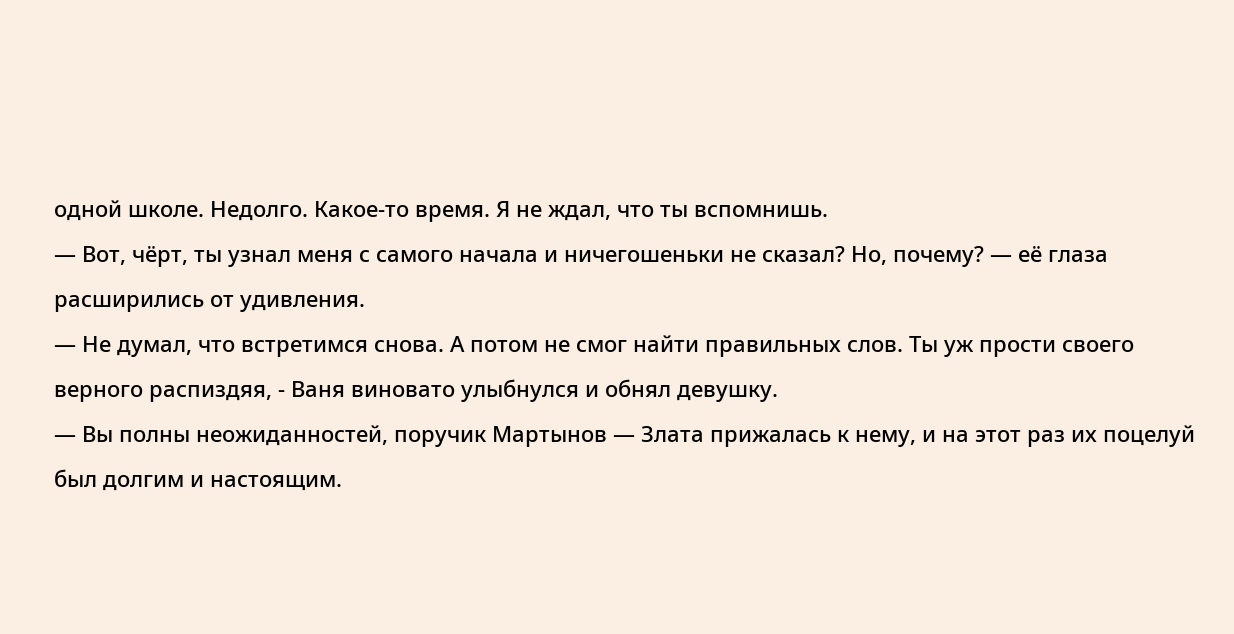одной школе. Недолго. Какое-то время. Я не ждал, что ты вспомнишь.
— Вот, чёрт, ты узнал меня с самого начала и ничегошеньки не сказал? Но, почему? — её глаза расширились от удивления.
— Не думал, что встретимся снова. А потом не смог найти правильных слов. Ты уж прости своего верного распиздяя, - Ваня виновато улыбнулся и обнял девушку.
— Вы полны неожиданностей, поручик Мартынов — Злата прижалась к нему, и на этот раз их поцелуй был долгим и настоящим.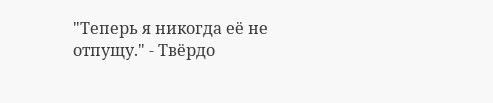"Теперь я никогда её не отпущу." - Твёрдо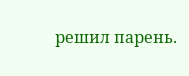решил парень.